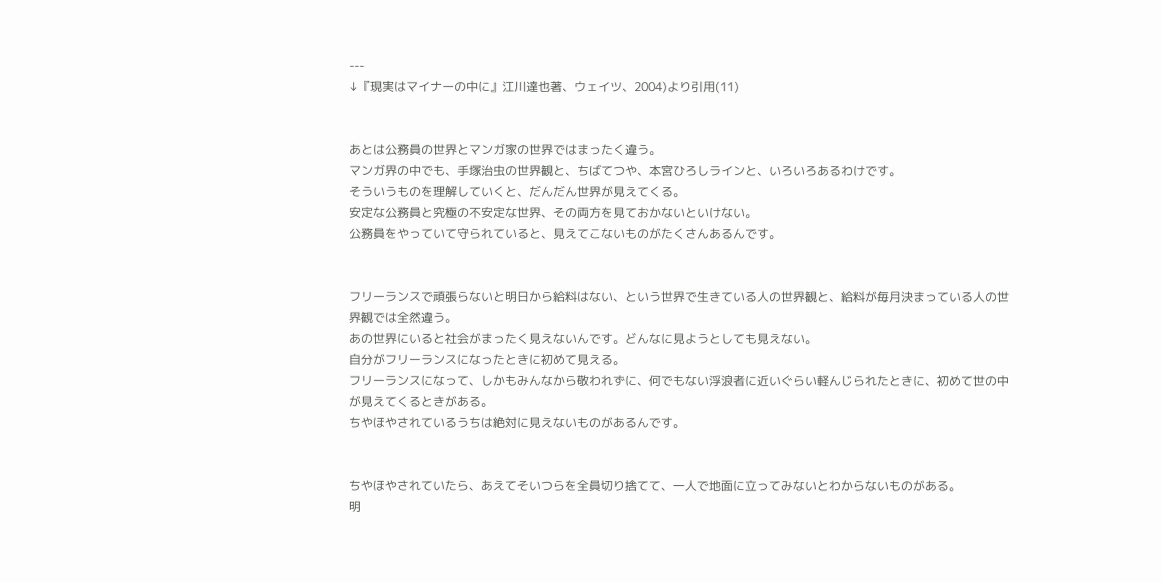---
↓『現実はマイナーの中に』江川達也著、ウェイツ、2004)より引用(11)


あとは公務員の世界とマンガ家の世界ではまったく違う。
マンガ界の中でも、手塚治虫の世界観と、ちばてつや、本宮ひろしラインと、いろいろあるわけです。
そういうものを理解していくと、だんだん世界が見えてくる。
安定な公務員と究極の不安定な世界、その両方を見ておかないといけない。
公務員をやっていて守られていると、見えてこないものがたくさんあるんです。


フリーランスで頑張らないと明日から給料はない、という世界で生きている人の世界観と、給料が毎月決まっている人の世界観では全然違う。
あの世界にいると社会がまったく見えないんです。どんなに見ようとしても見えない。
自分がフリーランスになったときに初めて見える。
フリーランスになって、しかもみんなから敬われずに、何でもない浮浪者に近いぐらい軽んじられたときに、初めて世の中が見えてくるときがある。
ちやほやされているうちは絶対に見えないものがあるんです。


ちやほやされていたら、あえてそいつらを全員切り捨てて、一人で地面に立ってみないとわからないものがある。
明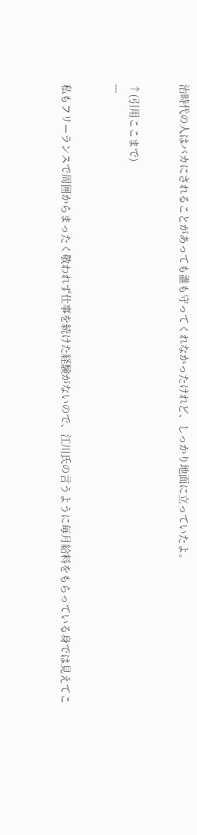治時代の人はバカにされることがあっても誰も守ってくれなかったけれど、しっかり地面に立っていたよ。


↑(引用ここまで)
---


私もフリーランスで周囲からまったく敬われず仕事を続けた経験がないので、江川氏の言うように毎月給料をもらっている身では見えてこ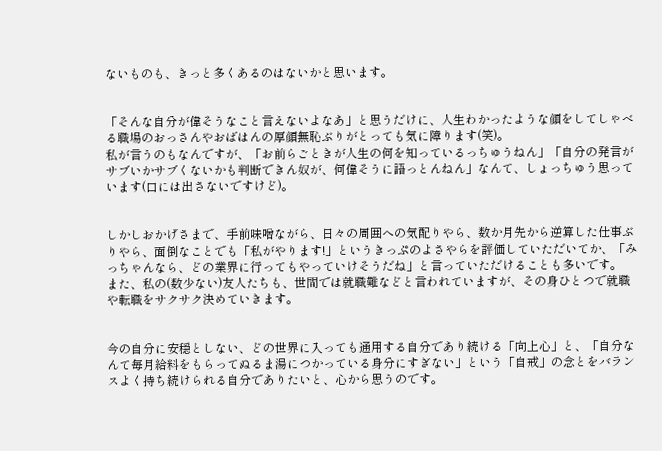ないものも、きっと多くあるのはないかと思います。


「そんな自分が偉そうなこと言えないよなあ」と思うだけに、人生わかったような顔をしてしゃべる職場のおっさんやおばはんの厚顔無恥ぶりがとっても気に障ります(笑)。
私が言うのもなんですが、「お前らごときが人生の何を知っているっちゅうねん」「自分の発言がサブいかサブくないかも判断できん奴が、何偉そうに語っとんねん」なんて、しょっちゅう思っています(口には出さないですけど)。


しかしおかげさまで、手前味噌ながら、日々の周囲への気配りやら、数か月先から逆算した仕事ぶりやら、面倒なことでも「私がやります!」というきっぷのよさやらを評価していただいてか、「みっちゃんなら、どの業界に行ってもやっていけそうだね」と言っていただけることも多いです。
また、私の(数少ない)友人たちも、世間では就職難などと言われていますが、その身ひとつで就職や転職をサクサク決めていきます。


今の自分に安穏としない、どの世界に入っても通用する自分であり続ける「向上心」と、「自分なんて毎月給料をもらってぬるま湯につかっている身分にすぎない」という「自戒」の念とをバランスよく持ち続けられる自分でありたいと、心から思うのです。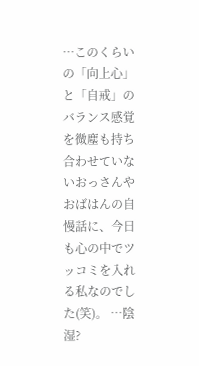…このくらいの「向上心」と「自戒」のバランス感覚を微塵も持ち合わせていないおっさんやおばはんの自慢話に、今日も心の中でツッコミを入れる私なのでした(笑)。 …陰湿?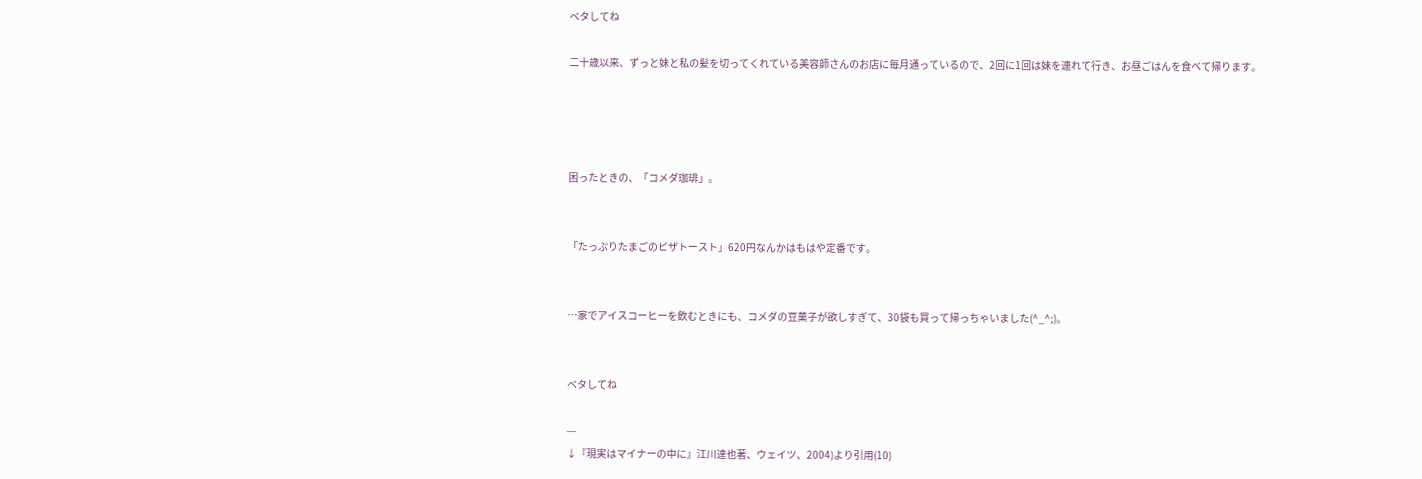ペタしてね

二十歳以来、ずっと妹と私の髪を切ってくれている美容師さんのお店に毎月通っているので、2回に1回は妹を連れて行き、お昼ごはんを食べて帰ります。




困ったときの、「コメダ珈琲」。


「たっぷりたまごのピザトースト」620円なんかはもはや定番です。


…家でアイスコーヒーを飲むときにも、コメダの豆菓子が欲しすぎて、30袋も買って帰っちゃいました(^_^;)。


ペタしてね

---
↓『現実はマイナーの中に』江川達也著、ウェイツ、2004)より引用(10)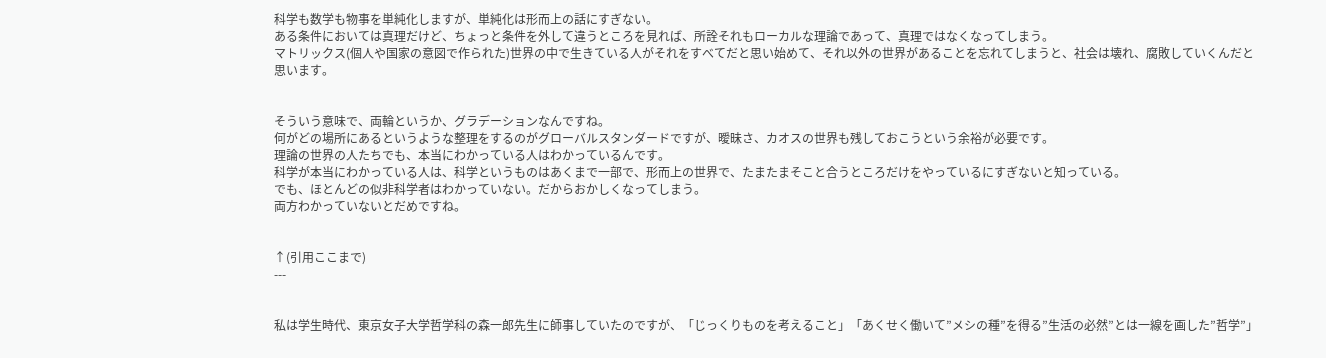科学も数学も物事を単純化しますが、単純化は形而上の話にすぎない。
ある条件においては真理だけど、ちょっと条件を外して違うところを見れば、所詮それもローカルな理論であって、真理ではなくなってしまう。
マトリックス(個人や国家の意図で作られた)世界の中で生きている人がそれをすべてだと思い始めて、それ以外の世界があることを忘れてしまうと、社会は壊れ、腐敗していくんだと思います。


そういう意味で、両輪というか、グラデーションなんですね。
何がどの場所にあるというような整理をするのがグローバルスタンダードですが、曖昧さ、カオスの世界も残しておこうという余裕が必要です。
理論の世界の人たちでも、本当にわかっている人はわかっているんです。
科学が本当にわかっている人は、科学というものはあくまで一部で、形而上の世界で、たまたまそこと合うところだけをやっているにすぎないと知っている。
でも、ほとんどの似非科学者はわかっていない。だからおかしくなってしまう。
両方わかっていないとだめですね。


↑(引用ここまで)
---


私は学生時代、東京女子大学哲学科の森一郎先生に師事していたのですが、「じっくりものを考えること」「あくせく働いて”メシの種”を得る”生活の必然”とは一線を画した”哲学”」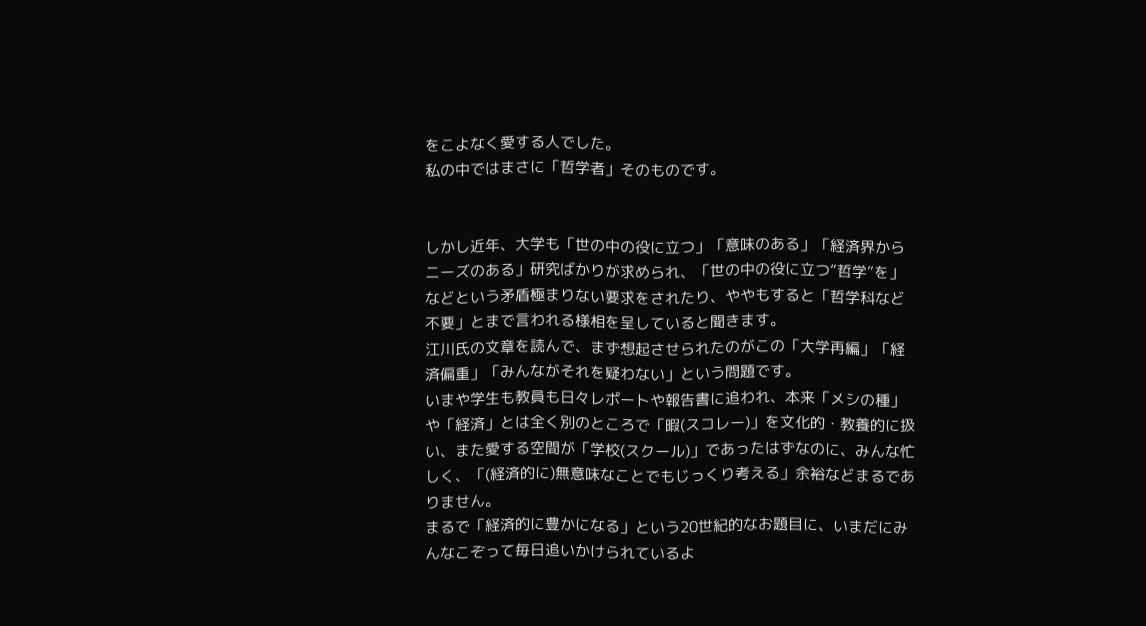をこよなく愛する人でした。
私の中ではまさに「哲学者」そのものです。


しかし近年、大学も「世の中の役に立つ」「意味のある」「経済界からニーズのある」研究ばかりが求められ、「世の中の役に立つ”哲学”を」などという矛盾極まりない要求をされたり、ややもすると「哲学科など不要」とまで言われる様相を呈していると聞きます。
江川氏の文章を読んで、まず想起させられたのがこの「大学再編」「経済偏重」「みんながそれを疑わない」という問題です。
いまや学生も教員も日々レポートや報告書に追われ、本来「メシの種」や「経済」とは全く別のところで「暇(スコレー)」を文化的・教養的に扱い、また愛する空間が「学校(スクール)」であったはずなのに、みんな忙しく、「(経済的に)無意味なことでもじっくり考える」余裕などまるでありません。
まるで「経済的に豊かになる」という20世紀的なお題目に、いまだにみんなこぞって毎日追いかけられているよ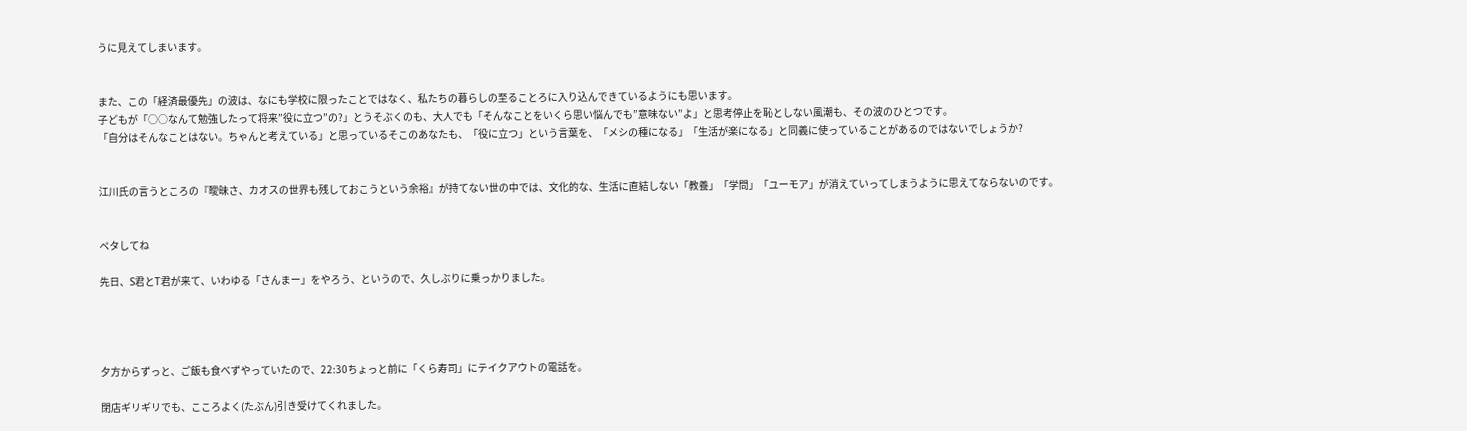うに見えてしまいます。


また、この「経済最優先」の波は、なにも学校に限ったことではなく、私たちの暮らしの至ることろに入り込んできているようにも思います。
子どもが「○○なんて勉強したって将来”役に立つ”の?」とうそぶくのも、大人でも「そんなことをいくら思い悩んでも”意味ない”よ」と思考停止を恥としない風潮も、その波のひとつです。
「自分はそんなことはない。ちゃんと考えている」と思っているそこのあなたも、「役に立つ」という言葉を、「メシの種になる」「生活が楽になる」と同義に使っていることがあるのではないでしょうか?


江川氏の言うところの『曖昧さ、カオスの世界も残しておこうという余裕』が持てない世の中では、文化的な、生活に直結しない「教養」「学問」「ユーモア」が消えていってしまうように思えてならないのです。


ペタしてね

先日、S君とT君が来て、いわゆる「さんまー」をやろう、というので、久しぶりに乗っかりました。




夕方からずっと、ご飯も食べずやっていたので、22:30ちょっと前に「くら寿司」にテイクアウトの電話を。

閉店ギリギリでも、こころよく(たぶん)引き受けてくれました。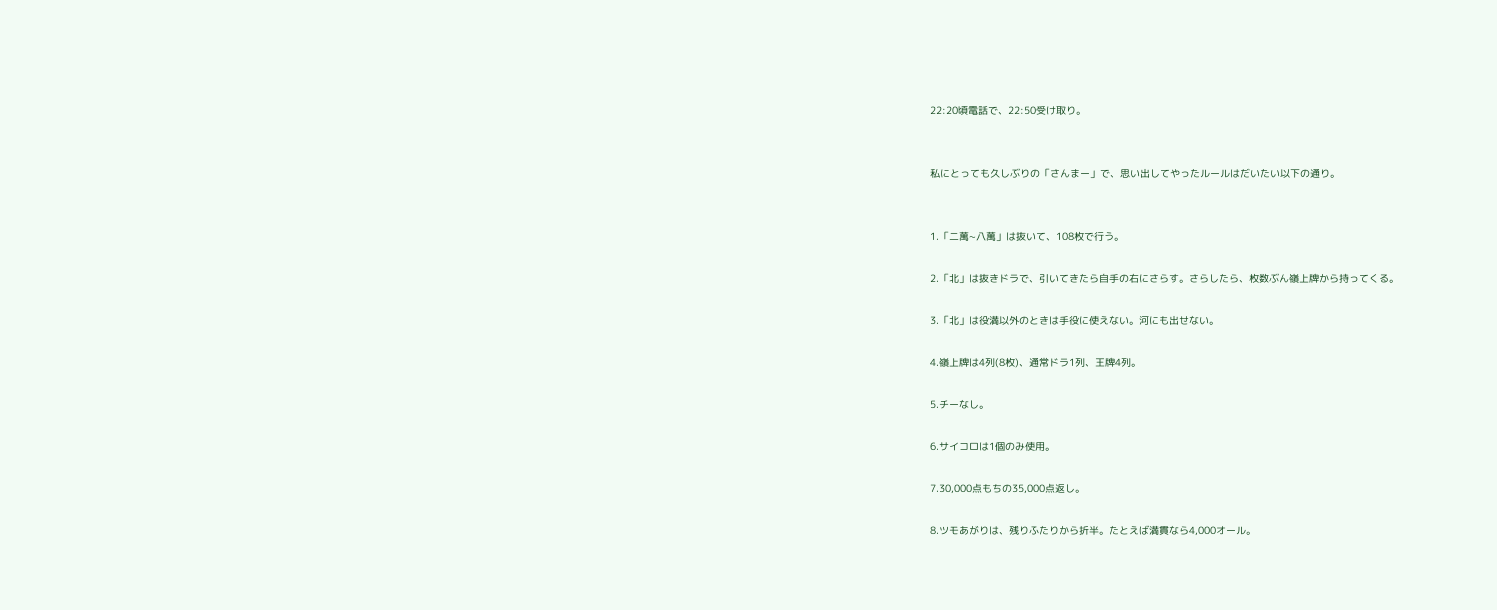22:20頃電話で、22:50受け取り。


私にとっても久しぶりの「さんまー」で、思い出してやったルールはだいたい以下の通り。


1.「二萬~八萬」は抜いて、108枚で行う。

2.「北」は抜きドラで、引いてきたら自手の右にさらす。さらしたら、枚数ぶん嶺上牌から持ってくる。

3.「北」は役満以外のときは手役に使えない。河にも出せない。

4.嶺上牌は4列(8枚)、通常ドラ1列、王牌4列。

5.チーなし。

6.サイコロは1個のみ使用。

7.30,000点もちの35,000点返し。

8.ツモあがりは、残りふたりから折半。たとえば満貫なら4,000オール。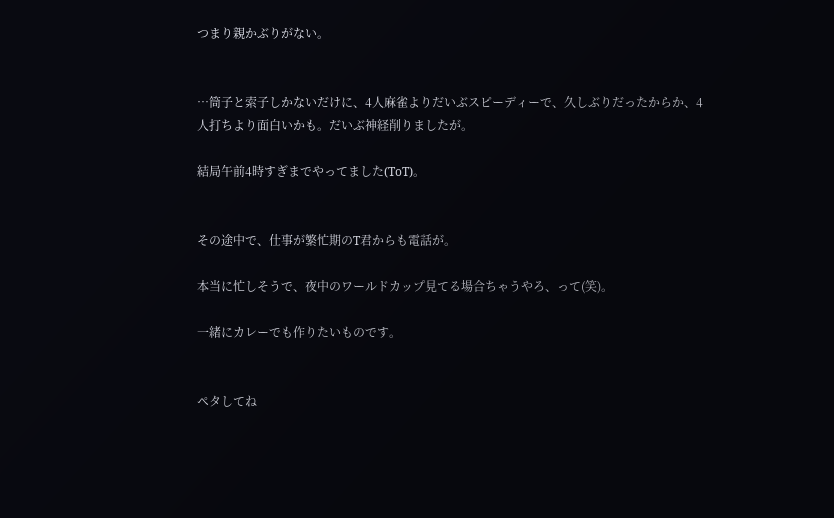つまり親かぶりがない。


…筒子と索子しかないだけに、4人麻雀よりだいぶスピーディーで、久しぶりだったからか、4人打ちより面白いかも。だいぶ神経削りましたが。

結局午前4時すぎまでやってました(ToT)。


その途中で、仕事が繁忙期のT君からも電話が。

本当に忙しそうで、夜中のワールドカップ見てる場合ちゃうやろ、って(笑)。

一緒にカレーでも作りたいものです。


ペタしてね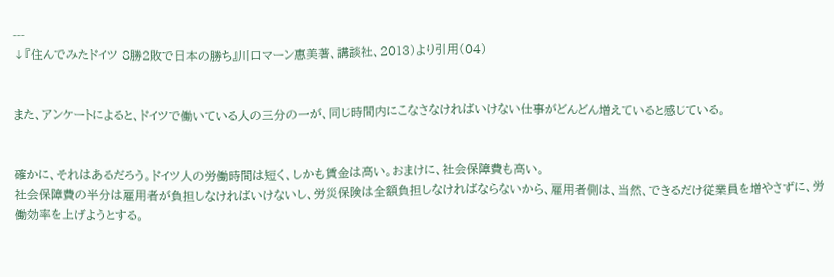---
↓『住んでみたドイツ 8勝2敗で日本の勝ち』川口マーン惠美著、講談社、2013)より引用(04)


また、アンケートによると、ドイツで働いている人の三分の一が、同じ時間内にこなさなければいけない仕事がどんどん増えていると感じている。


確かに、それはあるだろう。ドイツ人の労働時間は短く、しかも賃金は高い。おまけに、社会保障費も高い。
社会保障費の半分は雇用者が負担しなければいけないし、労災保険は全額負担しなければならないから、雇用者側は、当然、できるだけ従業員を増やさずに、労働効率を上げようとする。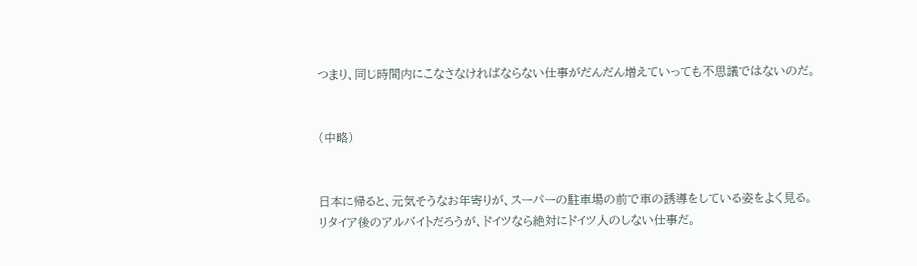つまり、同じ時間内にこなさなければならない仕事がだんだん増えていっても不思議ではないのだ。


(中略)


日本に帰ると、元気そうなお年寄りが、スーパーの駐車場の前で車の誘導をしている姿をよく見る。
リタイア後のアルバイトだろうが、ドイツなら絶対にドイツ人のしない仕事だ。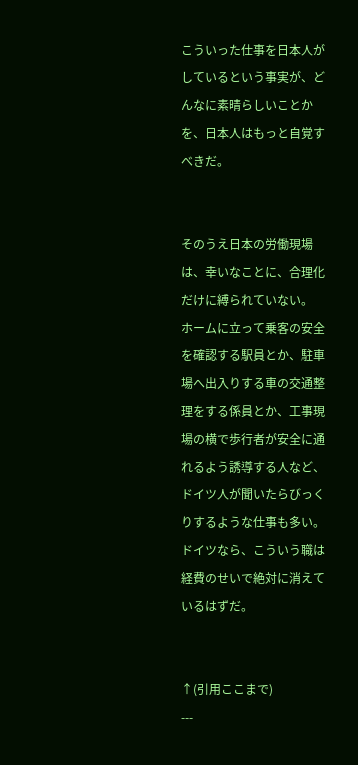こういった仕事を日本人がしているという事実が、どんなに素晴らしいことかを、日本人はもっと自覚すべきだ。


そのうえ日本の労働現場は、幸いなことに、合理化だけに縛られていない。
ホームに立って乗客の安全を確認する駅員とか、駐車場へ出入りする車の交通整理をする係員とか、工事現場の横で歩行者が安全に通れるよう誘導する人など、ドイツ人が聞いたらびっくりするような仕事も多い。
ドイツなら、こういう職は経費のせいで絶対に消えているはずだ。


↑(引用ここまで)
---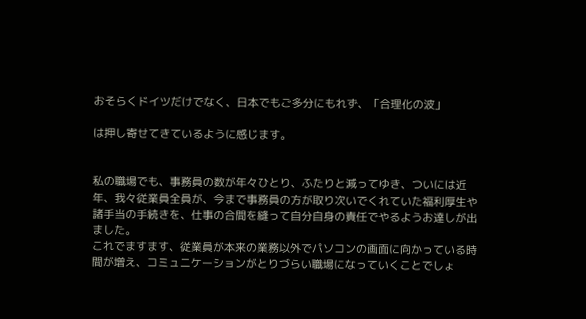おそらくドイツだけでなく、日本でもご多分にもれず、「合理化の波」

は押し寄せてきているように感じます。


私の職場でも、事務員の数が年々ひとり、ふたりと減ってゆき、ついには近年、我々従業員全員が、今まで事務員の方が取り次いでくれていた福利厚生や諸手当の手続きを、仕事の合間を縫って自分自身の責任でやるようお達しが出ました。
これでますます、従業員が本来の業務以外でパソコンの画面に向かっている時間が増え、コミュニケーションがとりづらい職場になっていくことでしょ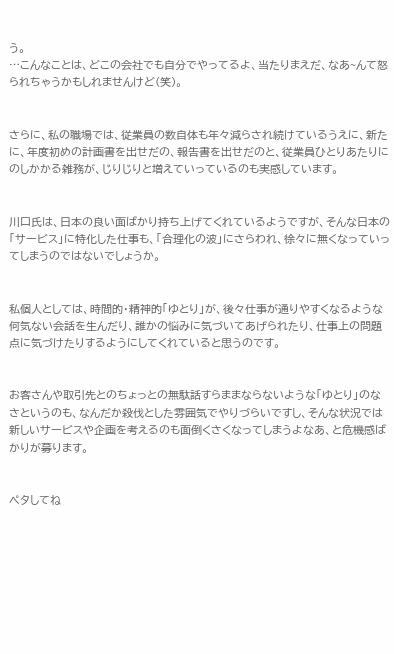う。
…こんなことは、どこの会社でも自分でやってるよ、当たりまえだ、なあ~んて怒られちゃうかもしれませんけど(笑)。


さらに、私の職場では、従業員の数自体も年々減らされ続けているうえに、新たに、年度初めの計画書を出せだの、報告書を出せだのと、従業員ひとりあたりにのしかかる雑務が、じりじりと増えていっているのも実感しています。


川口氏は、日本の良い面ばかり持ち上げてくれているようですが、そんな日本の「サービス」に特化した仕事も、「合理化の波」にさらわれ、徐々に無くなっていってしまうのではないでしょうか。


私個人としては、時間的・精神的「ゆとり」が、後々仕事が通りやすくなるような何気ない会話を生んだり、誰かの悩みに気づいてあげられたり、仕事上の問題点に気づけたりするようにしてくれていると思うのです。


お客さんや取引先とのちょっとの無駄話すらままならないような「ゆとり」のなさというのも、なんだか殺伐とした雰囲気でやりづらいですし、そんな状況では新しいサービスや企画を考えるのも面倒くさくなってしまうよなあ、と危機感ばかりが募ります。


ペタしてね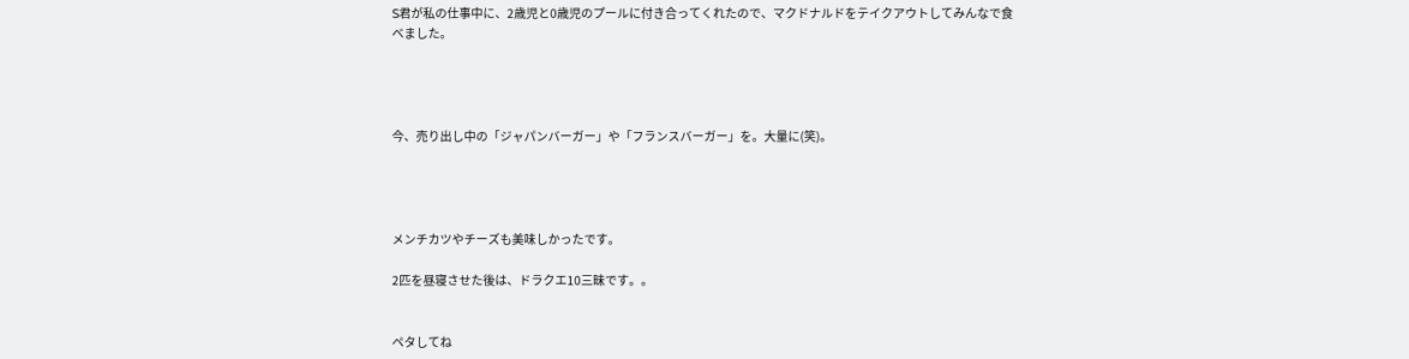S君が私の仕事中に、2歳児と0歳児のプールに付き合ってくれたので、マクドナルドをテイクアウトしてみんなで食べました。




今、売り出し中の「ジャパンバーガー」や「フランスバーガー」を。大量に(笑)。




メンチカツやチーズも美味しかったです。

2匹を昼寝させた後は、ドラクエ10三昧です。。


ペタしてね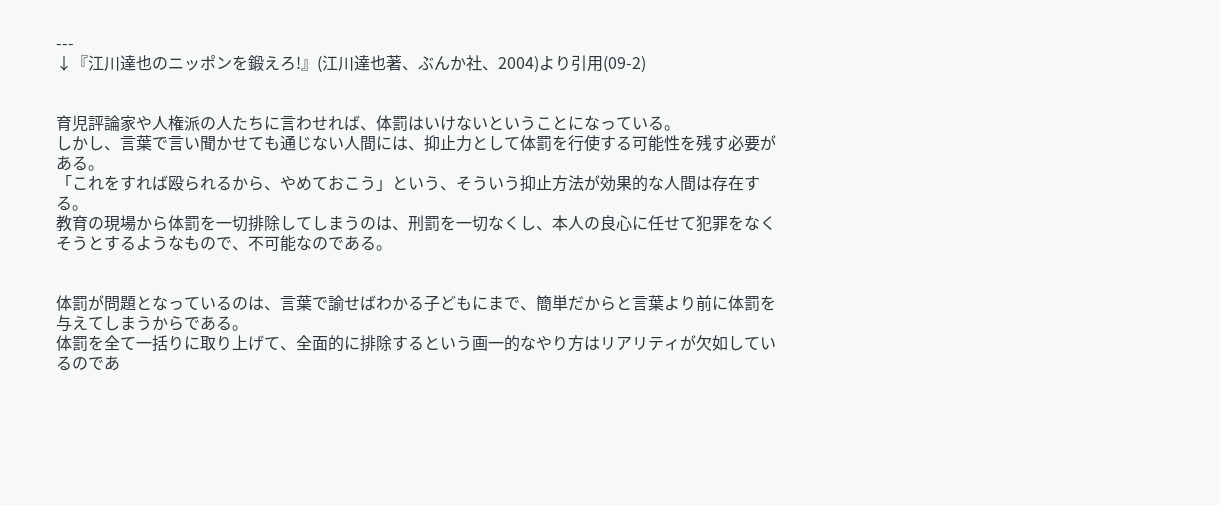---
↓『江川達也のニッポンを鍛えろ!』(江川達也著、ぶんか社、2004)より引用(09-2)


育児評論家や人権派の人たちに言わせれば、体罰はいけないということになっている。
しかし、言葉で言い聞かせても通じない人間には、抑止力として体罰を行使する可能性を残す必要がある。
「これをすれば殴られるから、やめておこう」という、そういう抑止方法が効果的な人間は存在する。
教育の現場から体罰を一切排除してしまうのは、刑罰を一切なくし、本人の良心に任せて犯罪をなくそうとするようなもので、不可能なのである。


体罰が問題となっているのは、言葉で諭せばわかる子どもにまで、簡単だからと言葉より前に体罰を与えてしまうからである。
体罰を全て一括りに取り上げて、全面的に排除するという画一的なやり方はリアリティが欠如しているのであ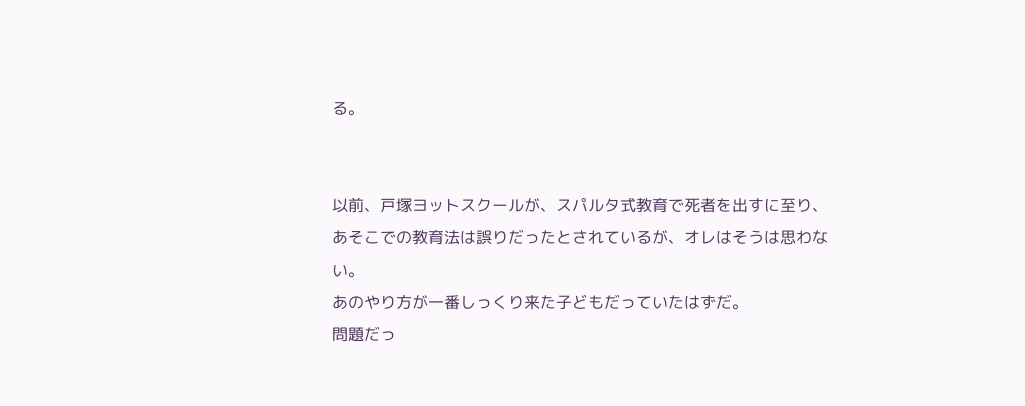る。


以前、戸塚ヨットスクールが、スパルタ式教育で死者を出すに至り、あそこでの教育法は誤りだったとされているが、オレはそうは思わない。
あのやり方が一番しっくり来た子どもだっていたはずだ。
問題だっ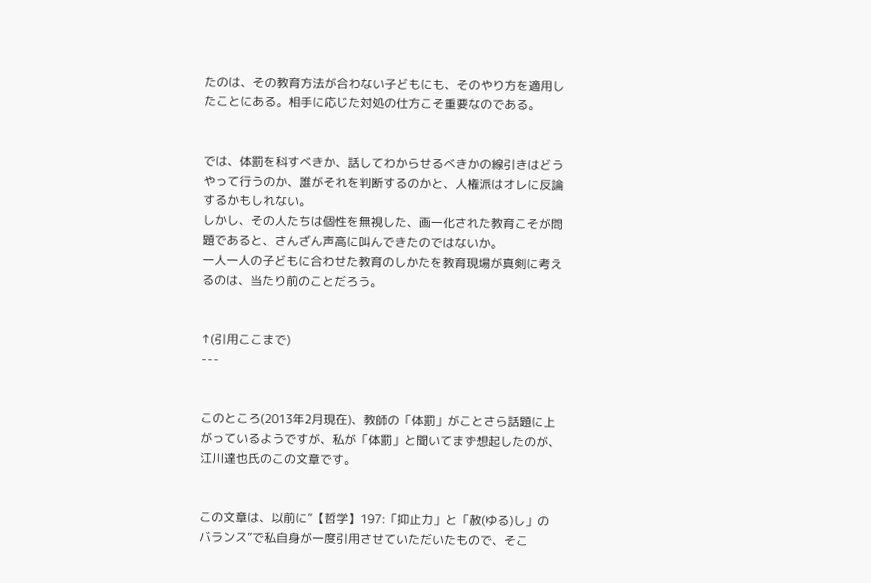たのは、その教育方法が合わない子どもにも、そのやり方を適用したことにある。相手に応じた対処の仕方こそ重要なのである。


では、体罰を科すべきか、話してわからせるべきかの線引きはどうやって行うのか、誰がそれを判断するのかと、人権派はオレに反論するかもしれない。
しかし、その人たちは個性を無視した、画一化された教育こそが問題であると、さんざん声高に叫んできたのではないか。
一人一人の子どもに合わせた教育のしかたを教育現場が真剣に考えるのは、当たり前のことだろう。


↑(引用ここまで)
---


このところ(2013年2月現在)、教師の「体罰」がことさら話題に上がっているようですが、私が「体罰」と聞いてまず想起したのが、江川達也氏のこの文章です。


この文章は、以前に”【哲学】197:「抑止力」と「赦(ゆる)し」のバランス”で私自身が一度引用させていただいたもので、そこ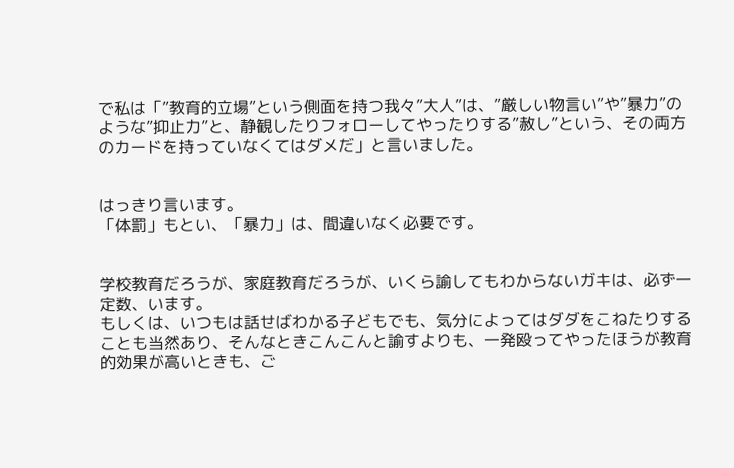で私は「”教育的立場”という側面を持つ我々”大人”は、”厳しい物言い”や”暴力”のような”抑止力”と、静観したりフォローしてやったりする”赦し”という、その両方のカードを持っていなくてはダメだ」と言いました。


はっきり言います。
「体罰」もとい、「暴力」は、間違いなく必要です。


学校教育だろうが、家庭教育だろうが、いくら諭してもわからないガキは、必ず一定数、います。
もしくは、いつもは話せばわかる子どもでも、気分によってはダダをこねたりすることも当然あり、そんなときこんこんと諭すよりも、一発殴ってやったほうが教育的効果が高いときも、ご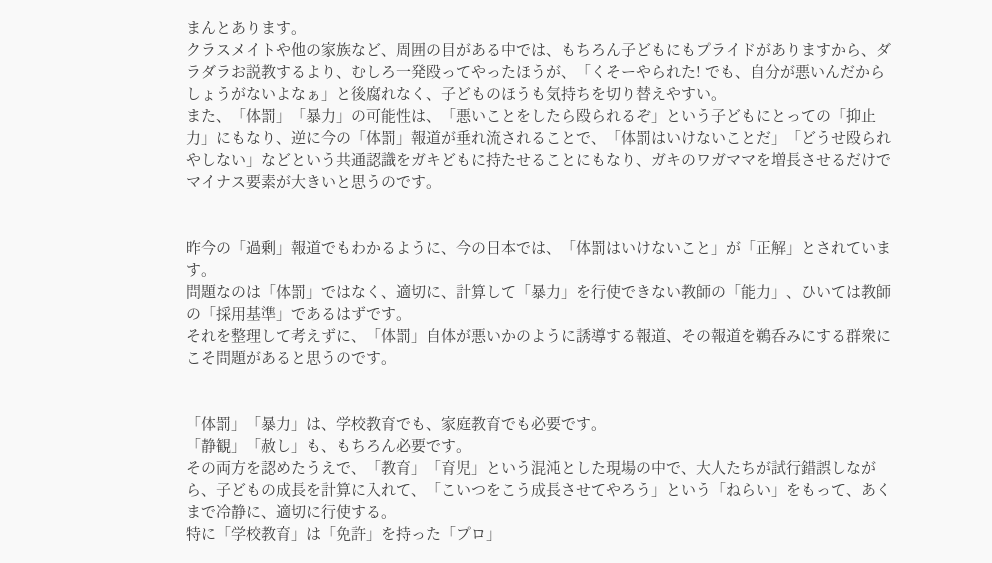まんとあります。
クラスメイトや他の家族など、周囲の目がある中では、もちろん子どもにもプライドがありますから、ダラダラお説教するより、むしろ一発殴ってやったほうが、「くそーやられた! でも、自分が悪いんだからしょうがないよなぁ」と後腐れなく、子どものほうも気持ちを切り替えやすい。
また、「体罰」「暴力」の可能性は、「悪いことをしたら殴られるぞ」という子どもにとっての「抑止力」にもなり、逆に今の「体罰」報道が垂れ流されることで、「体罰はいけないことだ」「どうせ殴られやしない」などという共通認識をガキどもに持たせることにもなり、ガキのワガママを増長させるだけでマイナス要素が大きいと思うのです。


昨今の「過剰」報道でもわかるように、今の日本では、「体罰はいけないこと」が「正解」とされています。
問題なのは「体罰」ではなく、適切に、計算して「暴力」を行使できない教師の「能力」、ひいては教師の「採用基準」であるはずです。
それを整理して考えずに、「体罰」自体が悪いかのように誘導する報道、その報道を鵜呑みにする群衆にこそ問題があると思うのです。


「体罰」「暴力」は、学校教育でも、家庭教育でも必要です。
「静観」「赦し」も、もちろん必要です。
その両方を認めたうえで、「教育」「育児」という混沌とした現場の中で、大人たちが試行錯誤しながら、子どもの成長を計算に入れて、「こいつをこう成長させてやろう」という「ねらい」をもって、あくまで冷静に、適切に行使する。
特に「学校教育」は「免許」を持った「プロ」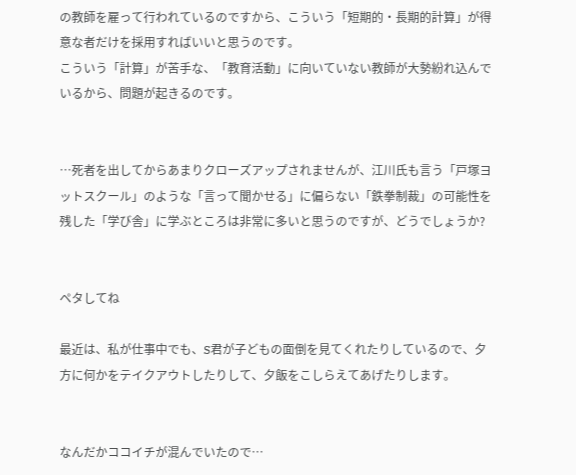の教師を雇って行われているのですから、こういう「短期的・長期的計算」が得意な者だけを採用すればいいと思うのです。
こういう「計算」が苦手な、「教育活動」に向いていない教師が大勢紛れ込んでいるから、問題が起きるのです。


…死者を出してからあまりクローズアップされませんが、江川氏も言う「戸塚ヨットスクール」のような「言って聞かせる」に偏らない「鉄拳制裁」の可能性を残した「学び舎」に学ぶところは非常に多いと思うのですが、どうでしょうか?


ペタしてね

最近は、私が仕事中でも、S君が子どもの面倒を見てくれたりしているので、夕方に何かをテイクアウトしたりして、夕飯をこしらえてあげたりします。


なんだかココイチが混んでいたので…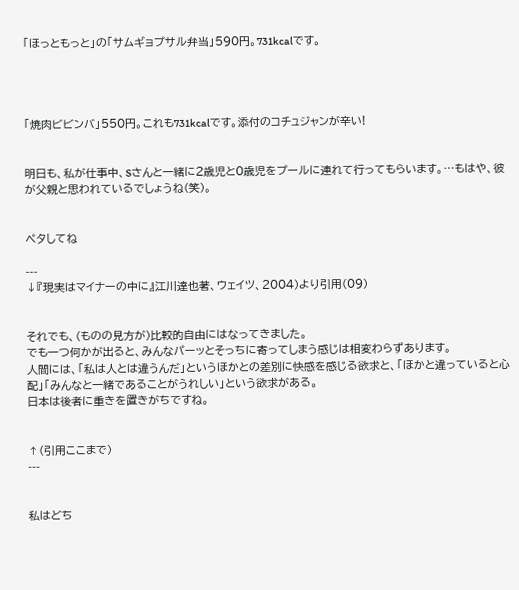「ほっともっと」の「サムギョプサル弁当」590円。731kcalです。




「焼肉ビビンバ」550円。これも731kcalです。添付のコチュジャンが辛い!


明日も、私が仕事中、Sさんと一緒に2歳児と0歳児をプールに連れて行ってもらいます。…もはや、彼が父親と思われているでしょうね(笑)。


ペタしてね

---
↓『現実はマイナーの中に』江川達也著、ウェイツ、2004)より引用(09)


それでも、(ものの見方が)比較的自由にはなってきました。
でも一つ何かが出ると、みんなパーッとそっちに寄ってしまう感じは相変わらずあります。
人間には、「私は人とは違うんだ」というほかとの差別に快感を感じる欲求と、「ほかと違っていると心配」「みんなと一緒であることがうれしい」という欲求がある。
日本は後者に重きを置きがちですね。


↑(引用ここまで)
---


私はどち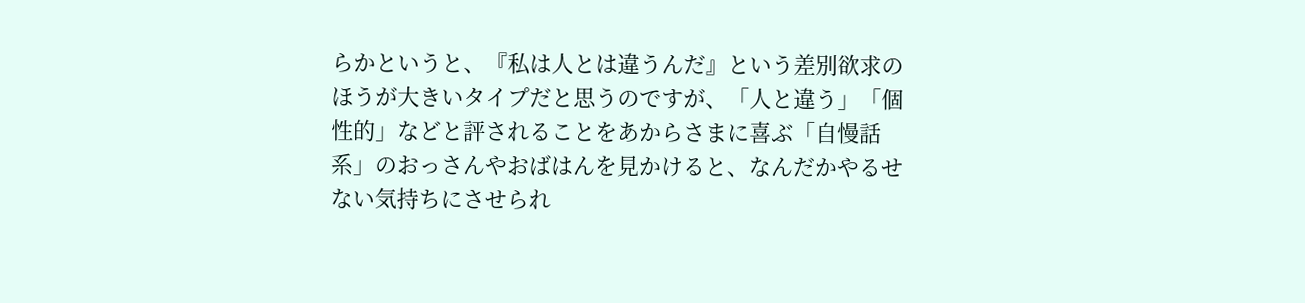らかというと、『私は人とは違うんだ』という差別欲求のほうが大きいタイプだと思うのですが、「人と違う」「個性的」などと評されることをあからさまに喜ぶ「自慢話系」のおっさんやおばはんを見かけると、なんだかやるせない気持ちにさせられ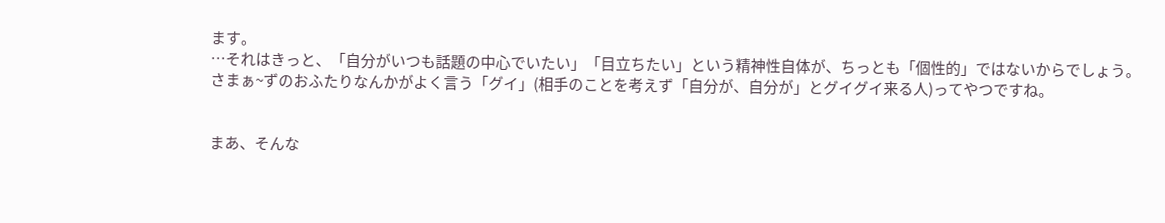ます。
…それはきっと、「自分がいつも話題の中心でいたい」「目立ちたい」という精神性自体が、ちっとも「個性的」ではないからでしょう。
さまぁ~ずのおふたりなんかがよく言う「グイ」(相手のことを考えず「自分が、自分が」とグイグイ来る人)ってやつですね。


まあ、そんな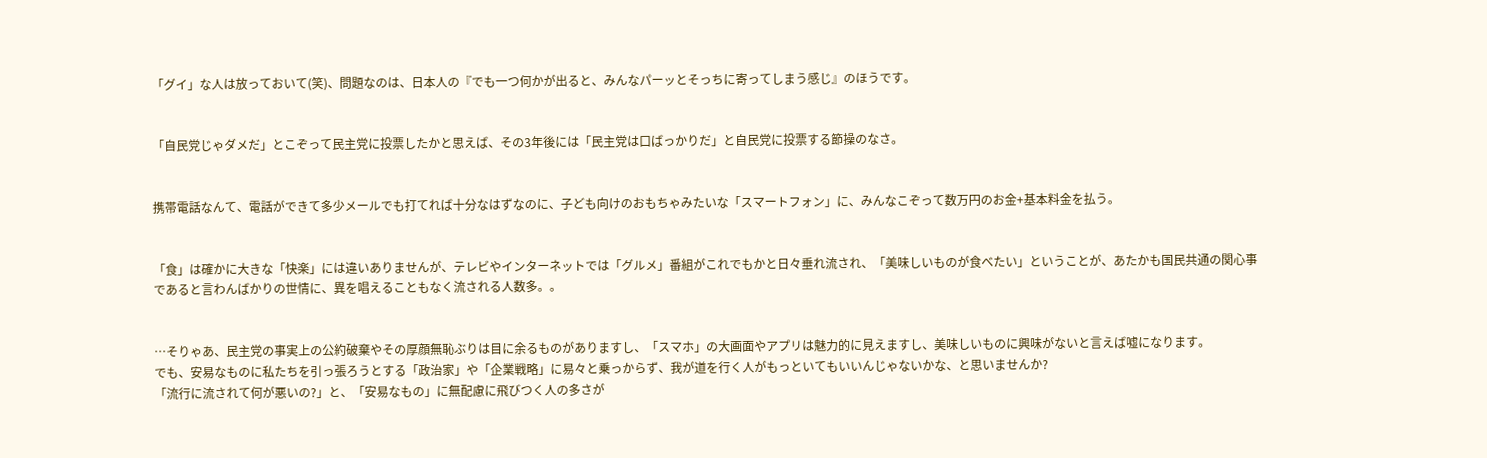「グイ」な人は放っておいて(笑)、問題なのは、日本人の『でも一つ何かが出ると、みんなパーッとそっちに寄ってしまう感じ』のほうです。


「自民党じゃダメだ」とこぞって民主党に投票したかと思えば、その3年後には「民主党は口ばっかりだ」と自民党に投票する節操のなさ。


携帯電話なんて、電話ができて多少メールでも打てれば十分なはずなのに、子ども向けのおもちゃみたいな「スマートフォン」に、みんなこぞって数万円のお金+基本料金を払う。


「食」は確かに大きな「快楽」には違いありませんが、テレビやインターネットでは「グルメ」番組がこれでもかと日々垂れ流され、「美味しいものが食べたい」ということが、あたかも国民共通の関心事であると言わんばかりの世情に、異を唱えることもなく流される人数多。。


…そりゃあ、民主党の事実上の公約破棄やその厚顔無恥ぶりは目に余るものがありますし、「スマホ」の大画面やアプリは魅力的に見えますし、美味しいものに興味がないと言えば嘘になります。
でも、安易なものに私たちを引っ張ろうとする「政治家」や「企業戦略」に易々と乗っからず、我が道を行く人がもっといてもいいんじゃないかな、と思いませんか?
「流行に流されて何が悪いの?」と、「安易なもの」に無配慮に飛びつく人の多さが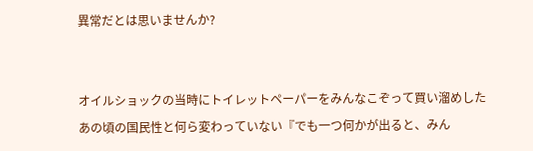異常だとは思いませんか?


オイルショックの当時にトイレットペーパーをみんなこぞって買い溜めしたあの頃の国民性と何ら変わっていない『でも一つ何かが出ると、みん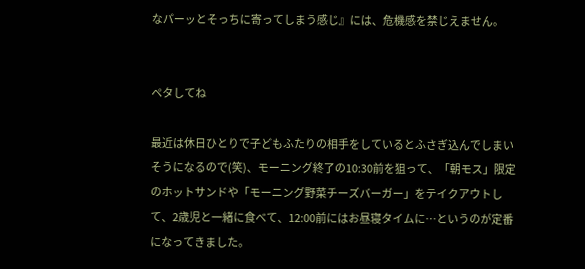なパーッとそっちに寄ってしまう感じ』には、危機感を禁じえません。


ペタしてね

最近は休日ひとりで子どもふたりの相手をしているとふさぎ込んでしまいそうになるので(笑)、モーニング終了の10:30前を狙って、「朝モス」限定のホットサンドや「モーニング野菜チーズバーガー」をテイクアウトして、2歳児と一緒に食べて、12:00前にはお昼寝タイムに…というのが定番になってきました。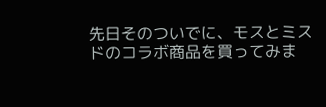先日そのついでに、モスとミスドのコラボ商品を買ってみま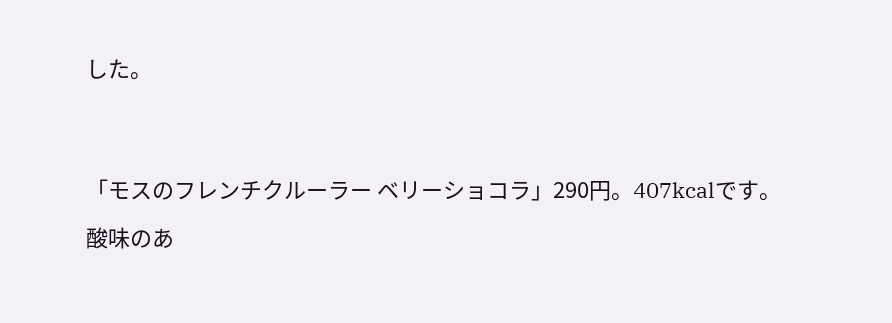した。




「モスのフレンチクルーラー ベリーショコラ」290円。407kcalです。

酸味のあ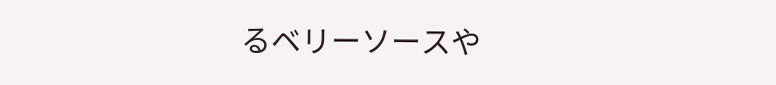るベリーソースや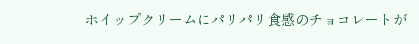ホイップクリームにパリパリ食感のチョコレートが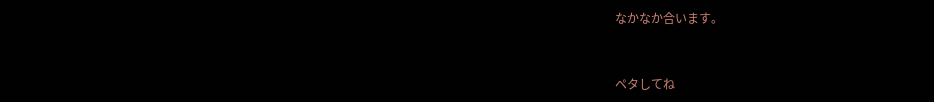なかなか合います。


ペタしてね